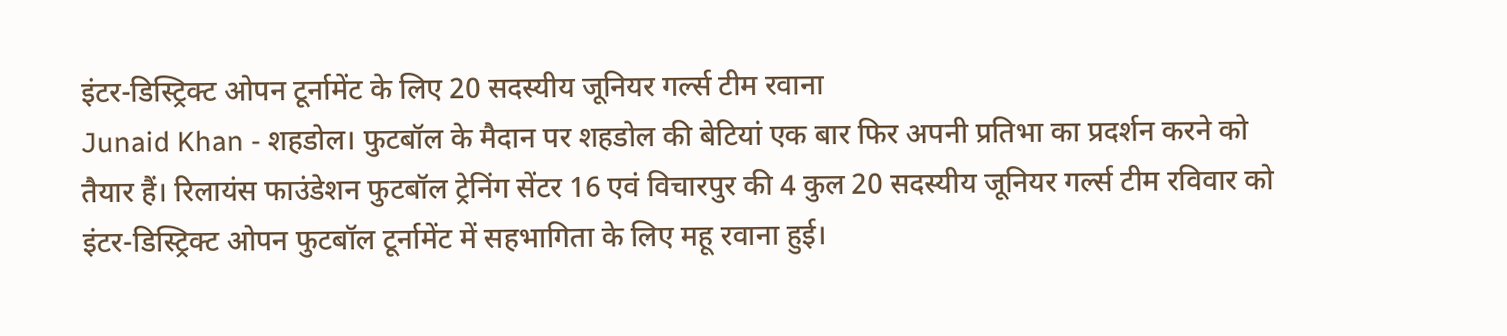इंटर-डिस्ट्रिक्ट ओपन टूर्नामेंट के लिए 20 सदस्यीय जूनियर गर्ल्स टीम रवाना
Junaid Khan - शहडोल। फुटबॉल के मैदान पर शहडोल की बेटियां एक बार फिर अपनी प्रतिभा का प्रदर्शन करने को तैयार हैं। रिलायंस फाउंडेशन फुटबॉल ट्रेनिंग सेंटर 16 एवं विचारपुर की 4 कुल 20 सदस्यीय जूनियर गर्ल्स टीम रविवार को इंटर-डिस्ट्रिक्ट ओपन फुटबॉल टूर्नामेंट में सहभागिता के लिए महू रवाना हुई।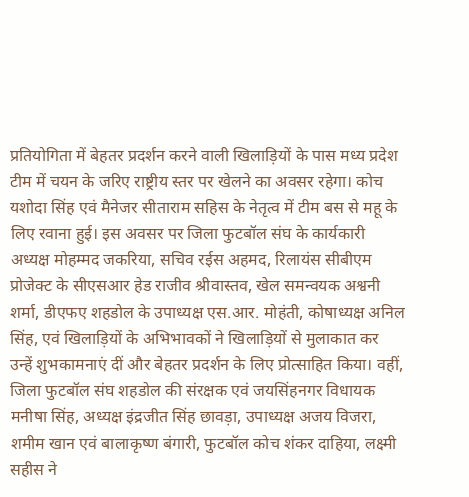प्रतियोगिता में बेहतर प्रदर्शन करने वाली खिलाड़ियों के पास मध्य प्रदेश टीम में चयन के जरिए राष्ट्रीय स्तर पर खेलने का अवसर रहेगा। कोच यशोदा सिंह एवं मैनेजर सीताराम सहिस के नेतृत्व में टीम बस से महू के लिए रवाना हुई। इस अवसर पर जिला फुटबॉल संघ के कार्यकारी अध्यक्ष मोहम्मद जकरिया, सचिव रईस अहमद, रिलायंस सीबीएम प्रोजेक्ट के सीएसआर हेड राजीव श्रीवास्तव, खेल समन्वयक अश्वनी शर्मा, डीएफए शहडोल के उपाध्यक्ष एस.आर. मोहंती, कोषाध्यक्ष अनिल सिंह, एवं खिलाड़ियों के अभिभावकों ने खिलाड़ियों से मुलाकात कर उन्हें शुभकामनाएं दीं और बेहतर प्रदर्शन के लिए प्रोत्साहित किया। वहीं, जिला फुटबॉल संघ शहडोल की संरक्षक एवं जयसिंहनगर विधायक मनीषा सिंह, अध्यक्ष इंद्रजीत सिंह छावड़ा, उपाध्यक्ष अजय विजरा, शमीम खान एवं बालाकृष्ण बंगारी, फुटबॉल कोच शंकर दाहिया, लक्ष्मी सहीस ने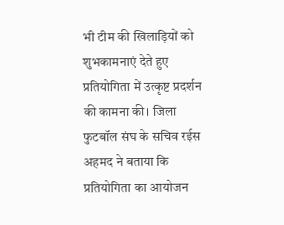भी टीम की खिलाड़ियों को शुभकामनाएं देते हुए प्रतियोगिता में उत्कृष्ट प्रदर्शन की कामना की। जिला फुटबॉल संघ के सचिव रईस अहमद ने बताया कि प्रतियोगिता का आयोजन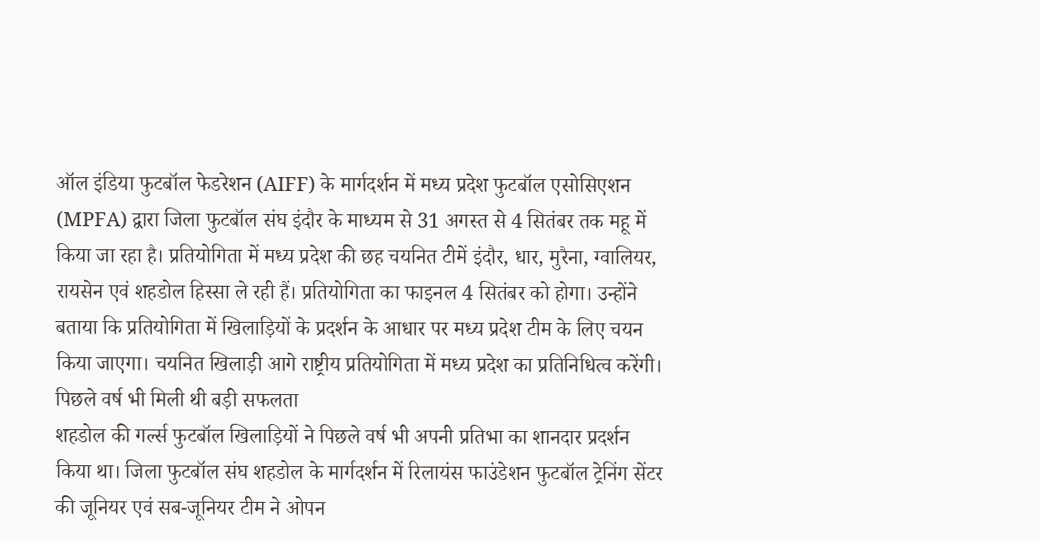ऑल इंडिया फुटबॉल फेडरेशन (AIFF) के मार्गदर्शन में मध्य प्रदेश फुटबॉल एसोसिएशन (MPFA) द्वारा जिला फुटबॉल संघ इंदौर के माध्यम से 31 अगस्त से 4 सितंबर तक महू में किया जा रहा है। प्रतियोगिता में मध्य प्रदेश की छह चयनित टीमें इंदौर, धार, मुरैना, ग्वालियर, रायसेन एवं शहडोल हिस्सा ले रही हैं। प्रतियोगिता का फाइनल 4 सितंबर को होगा। उन्होंने बताया कि प्रतियोगिता में खिलाड़ियों के प्रदर्शन के आधार पर मध्य प्रदेश टीम के लिए चयन किया जाएगा। चयनित खिलाड़ी आगे राष्ट्रीय प्रतियोगिता में मध्य प्रदेश का प्रतिनिधित्व करेंगी।
पिछले वर्ष भी मिली थी बड़ी सफलता
शहडोल की गर्ल्स फुटबॉल खिलाड़ियों ने पिछले वर्ष भी अपनी प्रतिभा का शानदार प्रदर्शन किया था। जिला फुटबॉल संघ शहडोल के मार्गदर्शन में रिलायंस फाउंडेशन फुटबॉल ट्रेनिंग सेंटर की जूनियर एवं सब-जूनियर टीम ने ओपन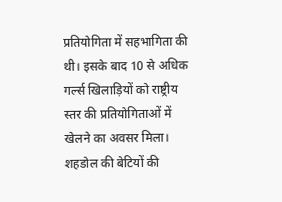प्रतियोगिता में सहभागिता की थी। इसके बाद 10 से अधिक गर्ल्स खिलाड़ियों को राष्ट्रीय स्तर की प्रतियोगिताओं में खेलने का अवसर मिला। शहडोल की बेटियों की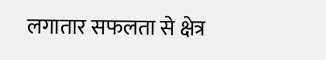लगातार सफलता से क्षेत्र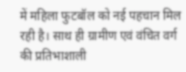में महिला फुटबॉल को नई पहचान मिल रही है। साथ ही ग्रामीण एवं वंचित वर्ग की प्रतिभाशाली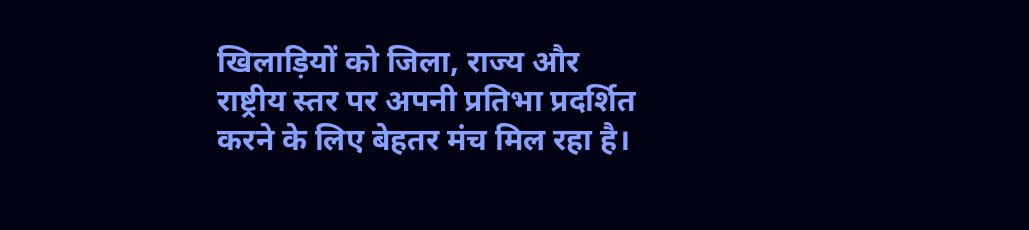खिलाड़ियों को जिला, राज्य और राष्ट्रीय स्तर पर अपनी प्रतिभा प्रदर्शित करने के लिए बेहतर मंच मिल रहा है।